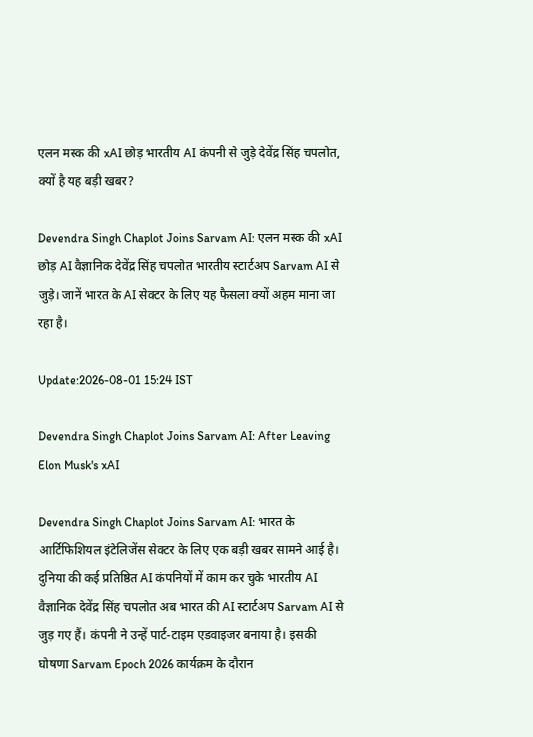एलन मस्क की xAI छोड़ भारतीय AI कंपनी से जुड़े देवेंद्र सिंह चपलोत, क्यों है यह बड़ी खबर?

Devendra Singh Chaplot Joins Sarvam AI: एलन मस्क की xAI छोड़ AI वैज्ञानिक देवेंद्र सिंह चपलोत भारतीय स्टार्टअप Sarvam AI से जुड़े। जानें भारत के AI सेक्टर के लिए यह फैसला क्यों अहम माना जा रहा है।

Update:2026-08-01 15:24 IST

Devendra Singh Chaplot Joins Sarvam AI: After Leaving Elon Musk's xAI

Devendra Singh Chaplot Joins Sarvam AI: भारत के आर्टिफिशियल इंटेलिजेंस सेक्टर के लिए एक बड़ी खबर सामने आई है। दुनिया की कई प्रतिष्ठित AI कंपनियों में काम कर चुके भारतीय AI वैज्ञानिक देवेंद्र सिंह चपलोत अब भारत की AI स्टार्टअप Sarvam AI से जुड़ गए हैं। कंपनी ने उन्हें पार्ट-टाइम एडवाइजर बनाया है। इसकी घोषणा Sarvam Epoch 2026 कार्यक्रम के दौरान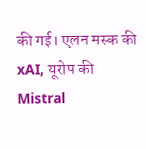की गई। एलन मस्क की xAI, यूरोप की Mistral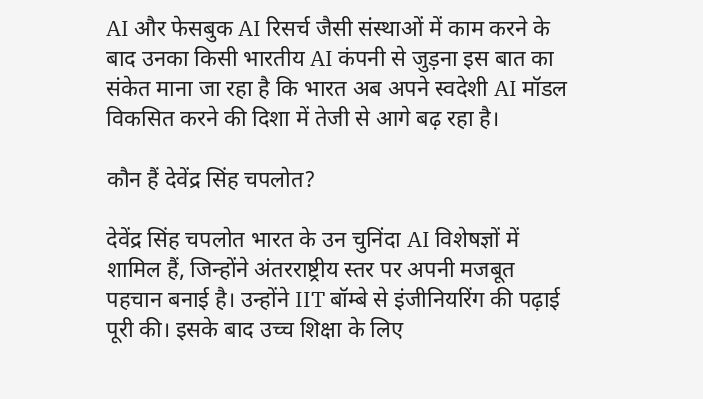AI और फेसबुक AI रिसर्च जैसी संस्थाओं में काम करने के बाद उनका किसी भारतीय AI कंपनी से जुड़ना इस बात का संकेत माना जा रहा है कि भारत अब अपने स्वदेशी AI मॉडल विकसित करने की दिशा में तेजी से आगे बढ़ रहा है।

कौन हैं देवेंद्र सिंह चपलोत?

देवेंद्र सिंह चपलोत भारत के उन चुनिंदा AI विशेषज्ञों में शामिल हैं, जिन्होंने अंतरराष्ट्रीय स्तर पर अपनी मजबूत पहचान बनाई है। उन्होंने IIT बॉम्बे से इंजीनियरिंग की पढ़ाई पूरी की। इसके बाद उच्च शिक्षा के लिए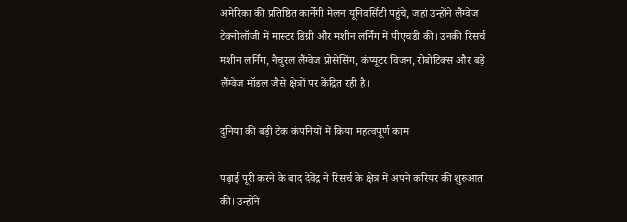अमेरिका की प्रतिष्ठित कार्नेगी मेलन यूनिवर्सिटी पहुंचे, जहां उन्होंने लैंग्वेज टेक्नोलॉजी में मास्टर डिग्री और मशीन लर्निंग में पीएचडी की। उनकी रिसर्च मशीन लर्निंग, नैचुरल लैंग्वेज प्रोसेसिंग, कंप्यूटर विजन, रोबोटिक्स और बड़े लैंग्वेज मॉडल जैसे क्षेत्रों पर केंद्रित रही है।

दुनिया की बड़ी टेक कंपनियों में किया महत्वपूर्ण काम

पढ़ाई पूरी करने के बाद देवेंद्र ने रिसर्च के क्षेत्र में अपने करियर की शुरुआत की। उन्होंने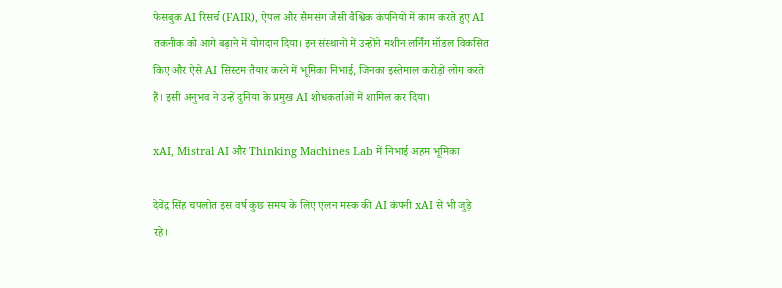फेसबुक AI रिसर्च (FAIR), ऐपल और सैमसंग जैसी वैश्विक कंपनियों में काम करते हुए AI तकनीक को आगे बढ़ाने में योगदान दिया। इन संस्थानों में उन्होंने मशीन लर्निंग मॉडल विकसित किए और ऐसे AI सिस्टम तैयार करने में भूमिका निभाई, जिनका इस्तेमाल करोड़ों लोग करते हैं। इसी अनुभव ने उन्हें दुनिया के प्रमुख AI शोधकर्ताओं में शामिल कर दिया।

xAI, Mistral AI और Thinking Machines Lab में निभाई अहम भूमिका

देवेंद्र सिंह चपलोत इस वर्ष कुछ समय के लिए एलन मस्क की AI कंपनी xAI से भी जुड़े रहे।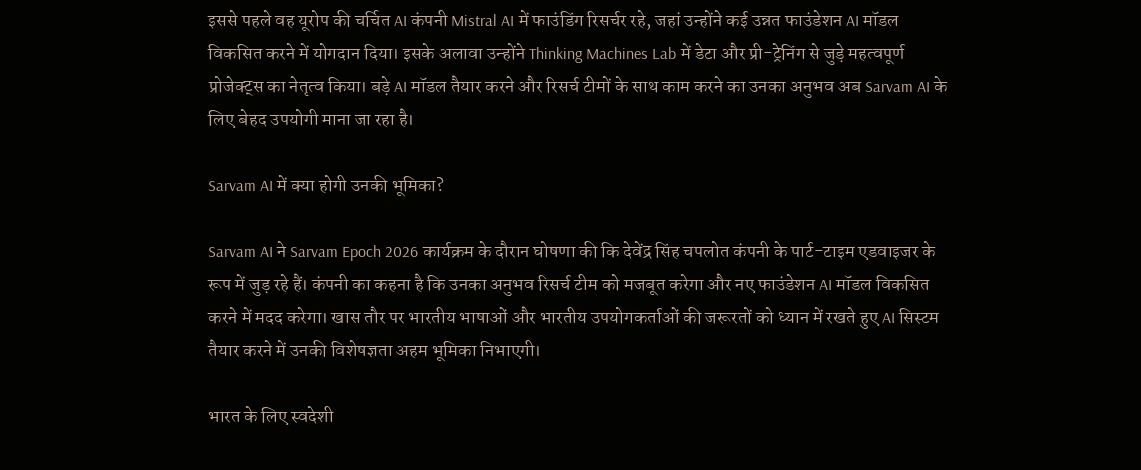इससे पहले वह यूरोप की चर्चित AI कंपनी Mistral AI में फाउंडिंग रिसर्चर रहे, जहां उन्होंने कई उन्नत फाउंडेशन AI मॉडल विकसित करने में योगदान दिया। इसके अलावा उन्होंने Thinking Machines Lab में डेटा और प्री-ट्रेनिंग से जुड़े महत्वपूर्ण प्रोजेक्ट्स का नेतृत्व किया। बड़े AI मॉडल तैयार करने और रिसर्च टीमों के साथ काम करने का उनका अनुभव अब Sarvam AI के लिए बेहद उपयोगी माना जा रहा है।

Sarvam AI में क्या होगी उनकी भूमिका?

Sarvam AI ने Sarvam Epoch 2026 कार्यक्रम के दौरान घोषणा की कि देवेंद्र सिंह चपलोत कंपनी के पार्ट-टाइम एडवाइजर के रूप में जुड़ रहे हैं। कंपनी का कहना है कि उनका अनुभव रिसर्च टीम को मजबूत करेगा और नए फाउंडेशन AI मॉडल विकसित करने में मदद करेगा। खास तौर पर भारतीय भाषाओं और भारतीय उपयोगकर्ताओं की जरूरतों को ध्यान में रखते हुए AI सिस्टम तैयार करने में उनकी विशेषज्ञता अहम भूमिका निभाएगी।

भारत के लिए स्वदेशी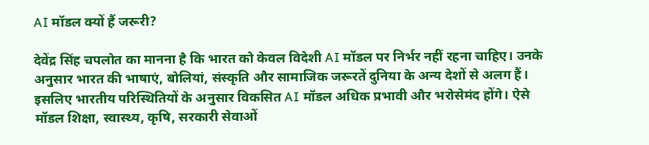AI मॉडल क्यों हैं जरूरी?

देवेंद्र सिंह चपलोत का मानना है कि भारत को केवल विदेशी AI मॉडल पर निर्भर नहीं रहना चाहिए। उनके अनुसार भारत की भाषाएं, बोलियां, संस्कृति और सामाजिक जरूरतें दुनिया के अन्य देशों से अलग हैं। इसलिए भारतीय परिस्थितियों के अनुसार विकसित AI मॉडल अधिक प्रभावी और भरोसेमंद होंगे। ऐसे मॉडल शिक्षा, स्वास्थ्य, कृषि, सरकारी सेवाओं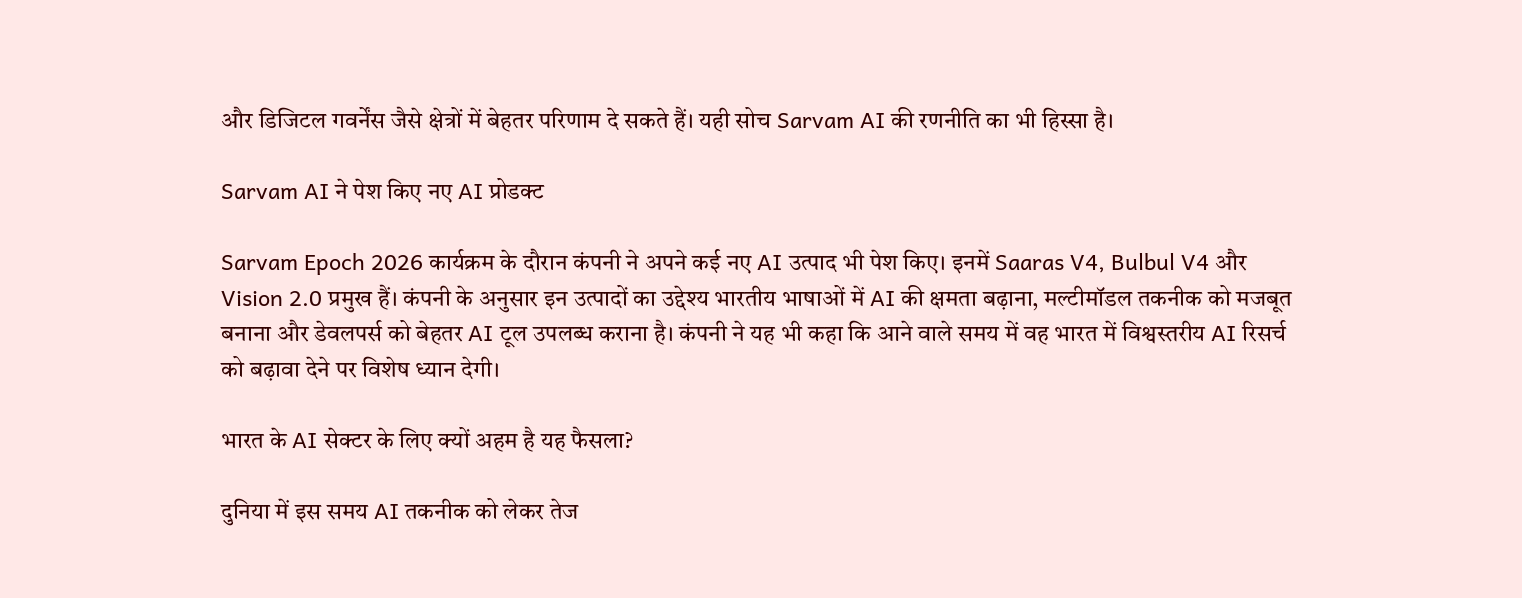और डिजिटल गवर्नेंस जैसे क्षेत्रों में बेहतर परिणाम दे सकते हैं। यही सोच Sarvam AI की रणनीति का भी हिस्सा है।

Sarvam AI ने पेश किए नए AI प्रोडक्ट

Sarvam Epoch 2026 कार्यक्रम के दौरान कंपनी ने अपने कई नए AI उत्पाद भी पेश किए। इनमें Saaras V4, Bulbul V4 और Vision 2.0 प्रमुख हैं। कंपनी के अनुसार इन उत्पादों का उद्देश्य भारतीय भाषाओं में AI की क्षमता बढ़ाना, मल्टीमॉडल तकनीक को मजबूत बनाना और डेवलपर्स को बेहतर AI टूल उपलब्ध कराना है। कंपनी ने यह भी कहा कि आने वाले समय में वह भारत में विश्वस्तरीय AI रिसर्च को बढ़ावा देने पर विशेष ध्यान देगी।

भारत के AI सेक्टर के लिए क्यों अहम है यह फैसला?

दुनिया में इस समय AI तकनीक को लेकर तेज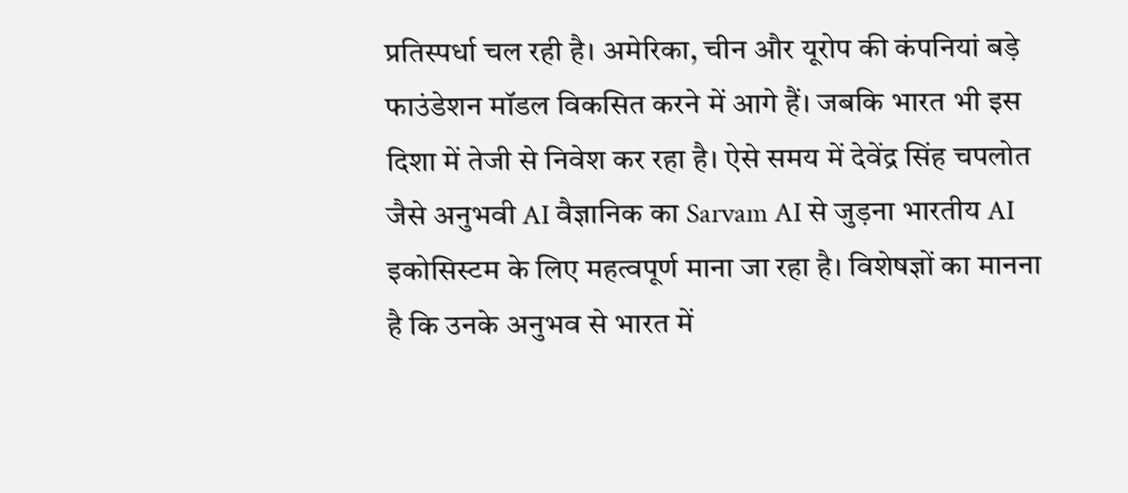प्रतिस्पर्धा चल रही है। अमेरिका, चीन और यूरोप की कंपनियां बड़े फाउंडेशन मॉडल विकसित करने में आगे हैं। जबकि भारत भी इस दिशा में तेजी से निवेश कर रहा है। ऐसे समय में देवेंद्र सिंह चपलोत जैसे अनुभवी AI वैज्ञानिक का Sarvam AI से जुड़ना भारतीय AI इकोसिस्टम के लिए महत्वपूर्ण माना जा रहा है। विशेषज्ञों का मानना है कि उनके अनुभव से भारत में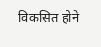विकसित होने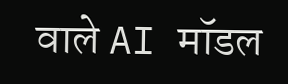वाले AI मॉडल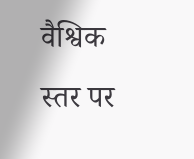वैश्विक स्तर पर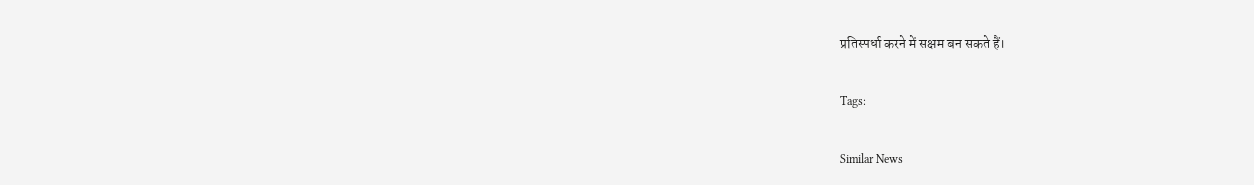प्रतिस्पर्धा करने में सक्षम बन सकते हैं।

Tags:

Similar News